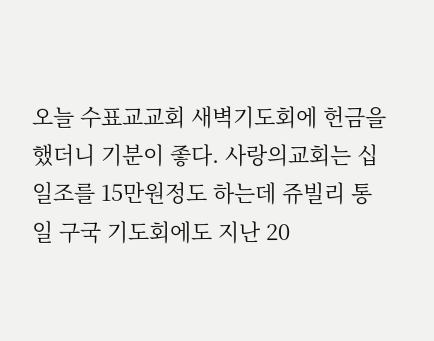오늘 수표교교회 새벽기도회에 헌금을 했더니 기분이 좋다. 사랑의교회는 십일조를 15만원정도 하는데 쥬빌리 통일 구국 기도회에도 지난 20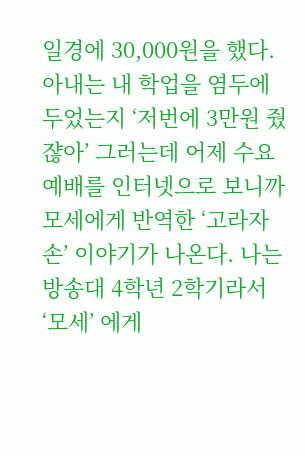일경에 30,000원을 했다. 아내는 내 학업을 염두에 두었는지 ‘저번에 3만원 줬쟎아’ 그러는데 어제 수요예배를 인터넷으로 보니까 모세에게 반역한 ‘고라자손’ 이야기가 나온다. 나는 방송대 4학년 2학기라서 ‘모세’ 에게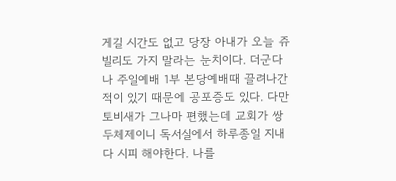게길 시간도 없고 당장 아내가 오늘 쥬빌리도 가지 말라는 눈치이다. 더군다나 주일예배 1부 본당예배때 끌려나간적이 있기 때문에 공포증도 있다. 다만 토비새가 그나마 편했는데 교회가 쌍두체제이니 독서실에서 하루종일 지내다 시피 해야한다. 나를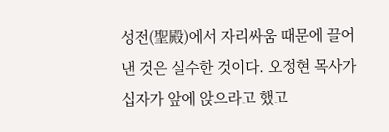성전(聖殿)에서 자리싸움 때문에 끌어낸 것은 실수한 것이다. 오정현 목사가 십자가 앞에 앉으라고 했고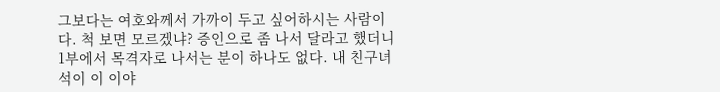그보다는 여호와께서 가까이 두고 싶어하시는 사람이다. 척 보면 모르겠냐? 증인으로 좀 나서 달라고 했더니 1부에서 목격자로 나서는 분이 하나도 없다. 내 친구녀석이 이 이야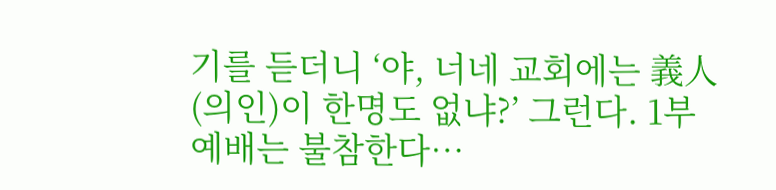기를 듣더니 ‘야, 너네 교회에는 義人(의인)이 한명도 없냐?’ 그런다. 1부 예배는 불참한다…